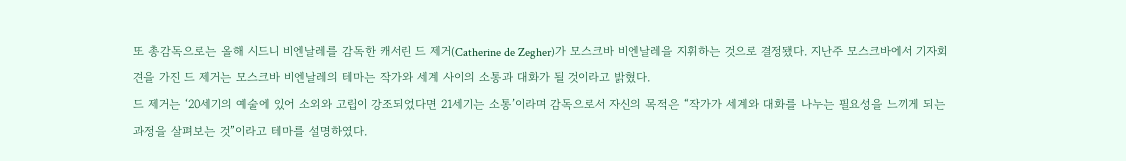또 총감독으로는 올해 시드니 비엔날레를 감독한 캐서린 드 제거(Catherine de Zegher)가 모스크바 비엔날레을 지휘하는 것으로 결정됐다. 지난주 모스크바에서 기자회견을 가진 드 제거는 모스크바 비엔날레의 테마는 작가와 세계 사이의 소통과 대화가 될 것이라고 밝혔다.
드 제거는 ‘20세기의 예술에 있어 소외와 고립이 강조되었다면 21세기는 소통’이라며 감독으로서 자신의 목적은 “작가가 세계와 대화를 나누는 필요성을 느끼게 되는 과정을 살펴보는 것”이라고 테마를 설명하였다.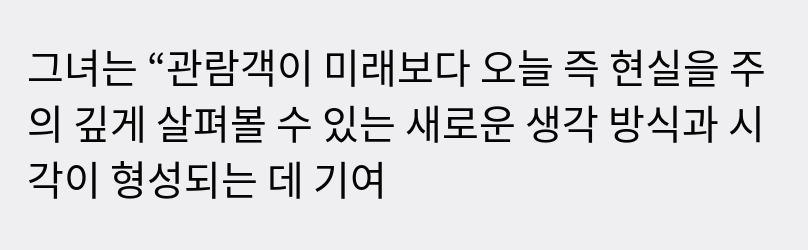그녀는 “관람객이 미래보다 오늘 즉 현실을 주의 깊게 살펴볼 수 있는 새로운 생각 방식과 시각이 형성되는 데 기여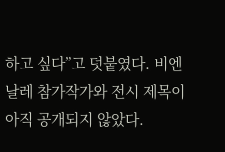하고 싶다”고 덧붙였다. 비엔날레 참가작가와 전시 제목이 아직 공개되지 않았다.